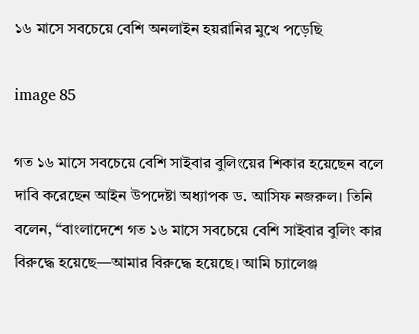১৬ মাসে সবচেয়ে বেশি অনলাইন হয়রানির মুখে পড়েছি

image 85

গত ১৬ মাসে সবচেয়ে বেশি সাইবার বুলিংয়ের শিকার হয়েছেন বলে দাবি করেছেন আইন উপদেষ্টা অধ্যাপক ড. আসিফ নজরুল। তিনি বলেন, “বাংলাদেশে গত ১৬ মাসে সবচেয়ে বেশি সাইবার বুলিং কার বিরুদ্ধে হয়েছে—আমার বিরুদ্ধে হয়েছে। আমি চ্যালেঞ্জ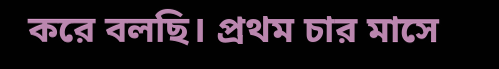করে বলছি। প্রথম চার মাসে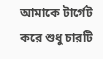আমাকে টার্গেট করে শুধু চারটি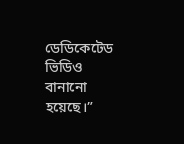ডেডিকেটেড ভিডিও বানানো হয়েছে।”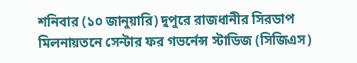শনিবার (১০ জানুয়ারি) দুপুরে রাজধানীর সিরডাপ মিলনায়তনে সেন্টার ফর গভর্নেন্স স্টাডিজ (সিজিএস)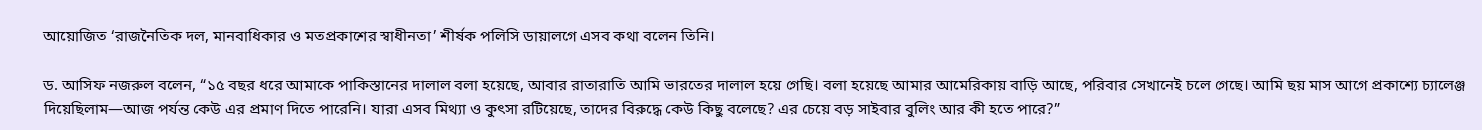আয়োজিত ‘রাজনৈতিক দল, মানবাধিকার ও মতপ্রকাশের স্বাধীনতা’ শীর্ষক পলিসি ডায়ালগে এসব কথা বলেন তিনি।

ড. আসিফ নজরুল বলেন, “১৫ বছর ধরে আমাকে পাকিস্তানের দালাল বলা হয়েছে, আবার রাতারাতি আমি ভারতের দালাল হয়ে গেছি। বলা হয়েছে আমার আমেরিকায় বাড়ি আছে, পরিবার সেখানেই চলে গেছে। আমি ছয় মাস আগে প্রকাশ্যে চ্যালেঞ্জ দিয়েছিলাম—আজ পর্যন্ত কেউ এর প্রমাণ দিতে পারেনি। যারা এসব মিথ্যা ও কুৎসা রটিয়েছে, তাদের বিরুদ্ধে কেউ কিছু বলেছে? এর চেয়ে বড় সাইবার বুলিং আর কী হতে পারে?”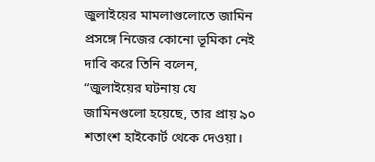জুলাইয়ের মামলাগুলোতে জামিন প্রসঙ্গে নিজের কোনো ভূমিকা নেই দাবি করে তিনি বলেন, “জুলাইয়ের ঘটনায় যে জামিনগুলো হয়েছে, তার প্রায় ৯০ শতাংশ হাইকোর্ট থেকে দেওয়া।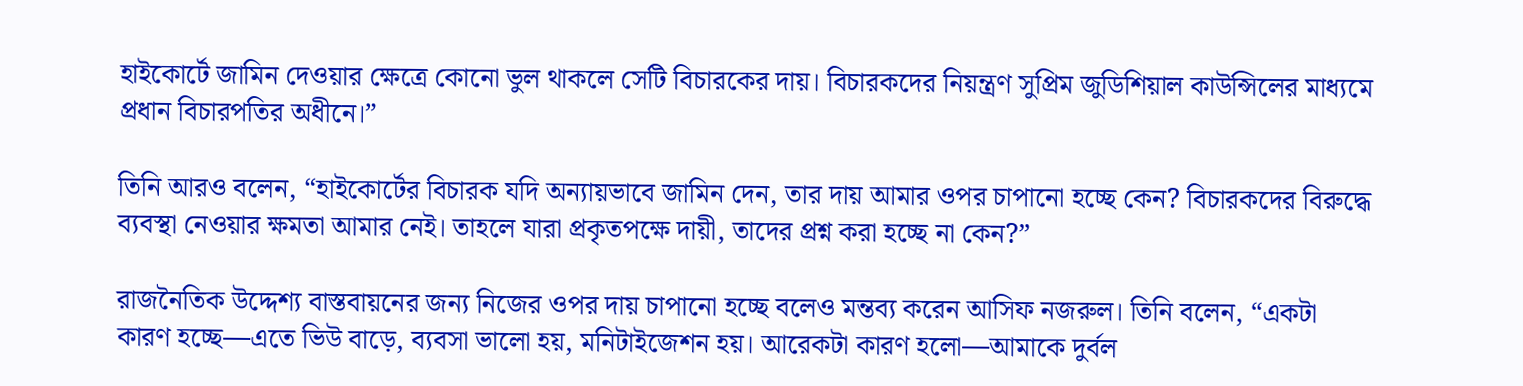হাইকোর্টে জামিন দেওয়ার ক্ষেত্রে কোনো ভুল থাকলে সেটি বিচারকের দায়। বিচারকদের নিয়ন্ত্রণ সুপ্রিম জুডিশিয়াল কাউন্সিলের মাধ্যমে প্রধান বিচারপতির অধীনে।”

তিনি আরও বলেন, “হাইকোর্টের বিচারক যদি অন্যায়ভাবে জামিন দেন, তার দায় আমার ওপর চাপানো হচ্ছে কেন? বিচারকদের বিরুদ্ধে ব্যবস্থা নেওয়ার ক্ষমতা আমার নেই। তাহলে যারা প্রকৃতপক্ষে দায়ী, তাদের প্রশ্ন করা হচ্ছে না কেন?”

রাজনৈতিক উদ্দেশ্য বাস্তবায়নের জন্য নিজের ওপর দায় চাপানো হচ্ছে বলেও মন্তব্য করেন আসিফ নজরুল। তিনি বলেন, “একটা কারণ হচ্ছে—এতে ভিউ বাড়ে, ব্যবসা ভালো হয়, মনিটাইজেশন হয়। আরেকটা কারণ হলো—আমাকে দুর্বল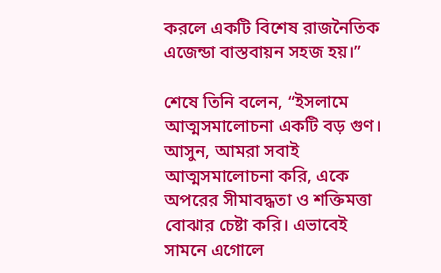করলে একটি বিশেষ রাজনৈতিক এজেন্ডা বাস্তবায়ন সহজ হয়।”

শেষে তিনি বলেন, “ইসলামে আত্মসমালোচনা একটি বড় গুণ। আসুন, আমরা সবাই আত্মসমালোচনা করি, একে অপরের সীমাবদ্ধতা ও শক্তিমত্তা বোঝার চেষ্টা করি। এভাবেই সামনে এগোলে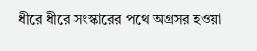ধীরে ধীরে সংস্কারের পথে অগ্রসর হওয়া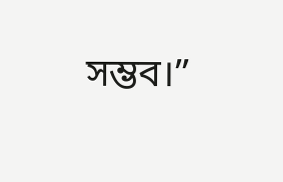সম্ভব।”